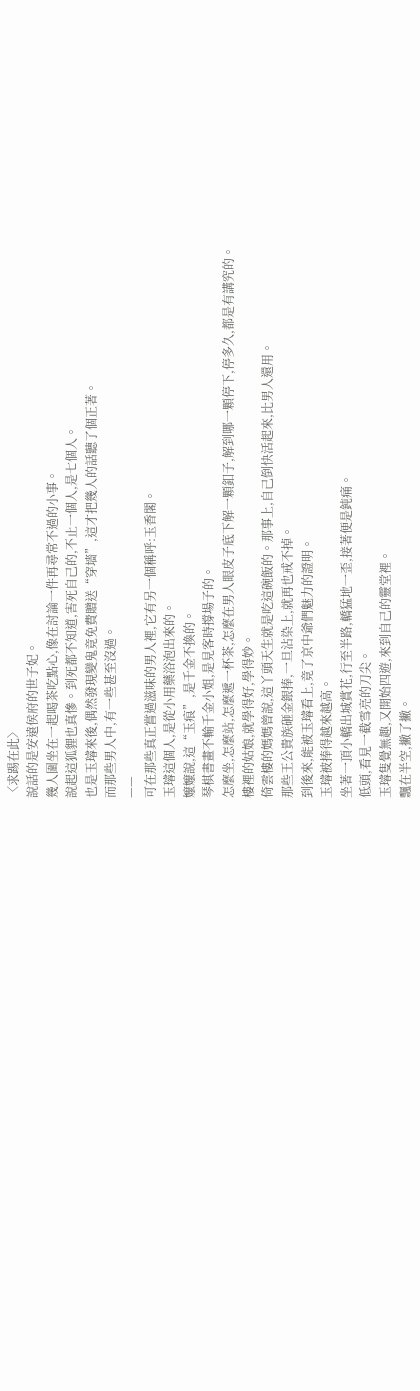〈求踢在此〉
說話的是安遠侯府的世子妃。
幾人圍坐在一起喝茶吃點心,像在討論一件再尋常不過的小事。
說起這狐貍也真慘。到死都不知道,害死自己的,不止一個人,是七個人。
也是玉璿來後,偶然發現變鬼竟免費贈送“穿墻”,這才把幾人的話聽了個正著。
而那些男人中,有一些甚至沒過。
——
可在那些真正嘗過滋味的男人裡,它有另一個稱呼:玉香閣。
玉璿這個人,是從小用藥浴泡出來的。
嬤嬤說,這“玉痕”,是千金不換的。
琴棋書畫不輸千金小姐,是見客時撐場子的。
怎麼坐,怎麼站,怎麼遞一杯茶,怎麼在男人眼皮子底下解一顆釦子,解到哪一顆停下,停多久,都是有講究的。
樓裡的姑娘,就學得好,學得妙。
倚雲樓的媽媽曾說,這丫頭天生就是吃這碗飯的。那事上,自己倒快活起來,比男人還用。
那些王公貴族砸金銀捧,一旦沾染上,就再也戒不掉。
到後來,能被玉璿看上,竟了京中爺們魅力的證明。
玉璿被捧得越來越高。
坐著一頂小轎出城賞花,行至半路,轎猛地一歪,接著便是鈍痛。
低頭,看見一截雪亮的刀尖。
玉璿隻覺無趣,又開始四遊,來到自己的靈堂裡。
飄在半空,撇了撇。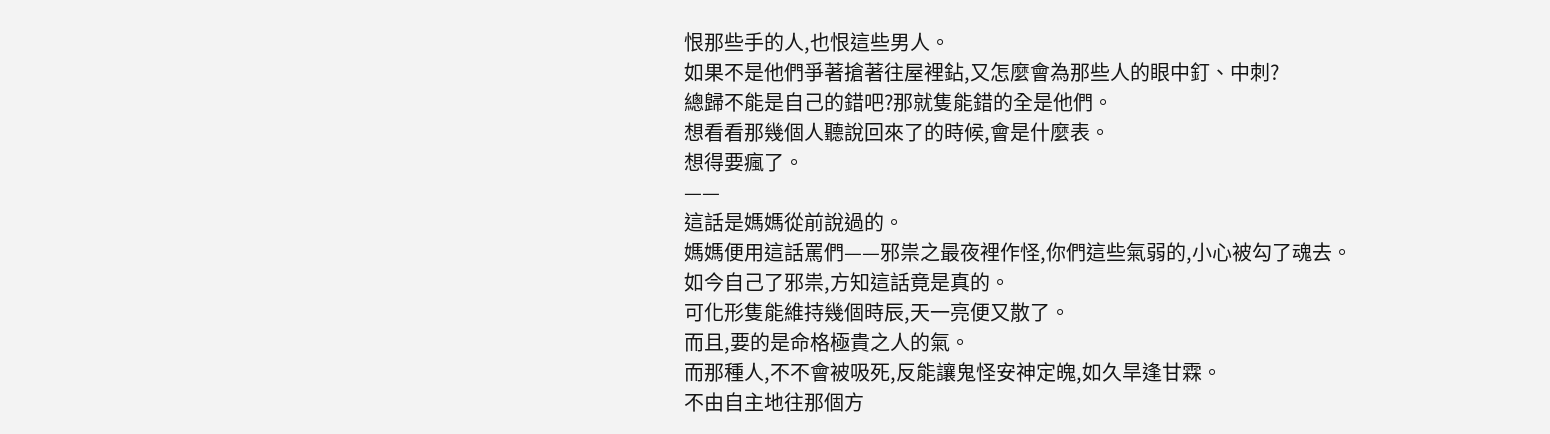恨那些手的人,也恨這些男人。
如果不是他們爭著搶著往屋裡鉆,又怎麼會為那些人的眼中釘、中刺?
總歸不能是自己的錯吧?那就隻能錯的全是他們。
想看看那幾個人聽說回來了的時候,會是什麼表。
想得要瘋了。
——
這話是媽媽從前說過的。
媽媽便用這話罵們——邪祟之最夜裡作怪,你們這些氣弱的,小心被勾了魂去。
如今自己了邪祟,方知這話竟是真的。
可化形隻能維持幾個時辰,天一亮便又散了。
而且,要的是命格極貴之人的氣。
而那種人,不不會被吸死,反能讓鬼怪安神定魄,如久旱逢甘霖。
不由自主地往那個方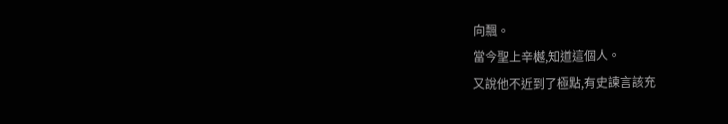向飄。
當今聖上辛樾,知道這個人。
又說他不近到了極點,有史諫言該充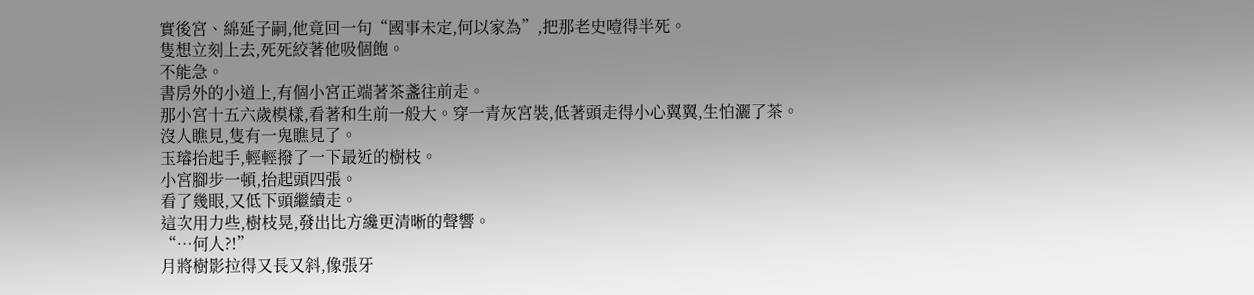實後宮、綿延子嗣,他竟回一句“國事未定,何以家為”,把那老史噎得半死。
隻想立刻上去,死死絞著他吸個飽。
不能急。
書房外的小道上,有個小宮正端著茶盞往前走。
那小宮十五六歲模樣,看著和生前一般大。穿一青灰宮裝,低著頭走得小心翼翼,生怕灑了茶。
沒人瞧見,隻有一鬼瞧見了。
玉璿抬起手,輕輕撥了一下最近的樹枝。
小宮腳步一頓,抬起頭四張。
看了幾眼,又低下頭繼續走。
這次用力些,樹枝晃,發出比方纔更清晰的聲響。
“…何人?!”
月將樹影拉得又長又斜,像張牙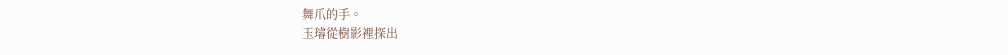舞爪的手。
玉璿從樹影裡探出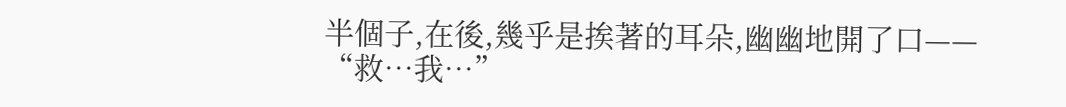半個子,在後,幾乎是挨著的耳朵,幽幽地開了口——
“救…我…”